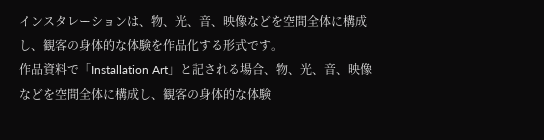インスタレーションは、物、光、音、映像などを空間全体に構成し、観客の身体的な体験を作品化する形式です。
作品資料で「Installation Art」と記される場合、物、光、音、映像などを空間全体に構成し、観客の身体的な体験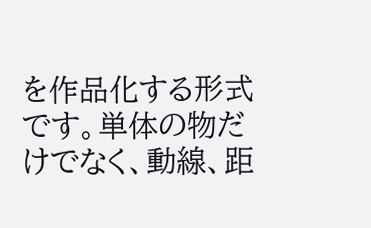を作品化する形式です。単体の物だけでなく、動線、距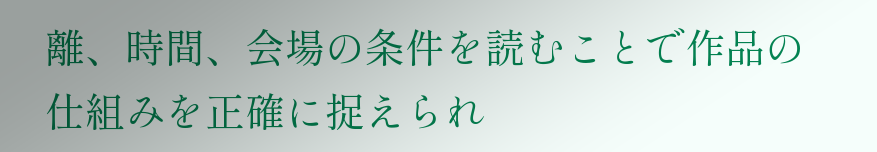離、時間、会場の条件を読むことで作品の仕組みを正確に捉えられ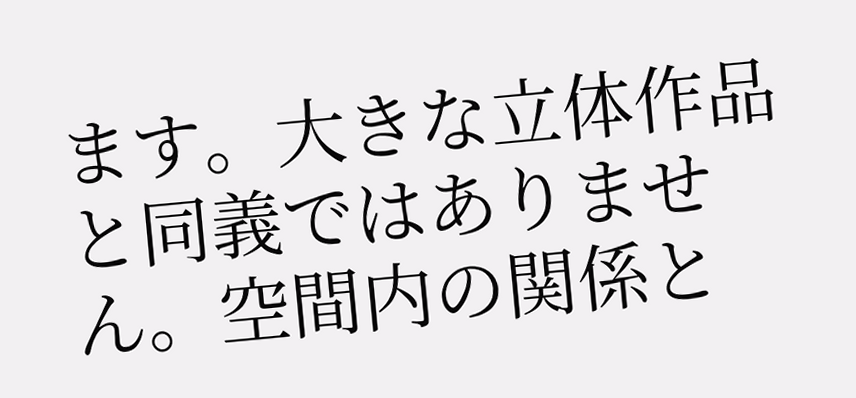ます。大きな立体作品と同義ではありません。空間内の関係と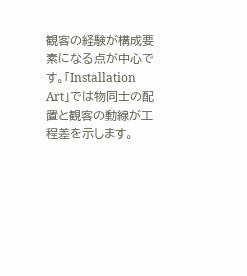観客の経験が構成要素になる点が中心です。「Installation Art」では物同士の配置と観客の動線が工程差を示します。